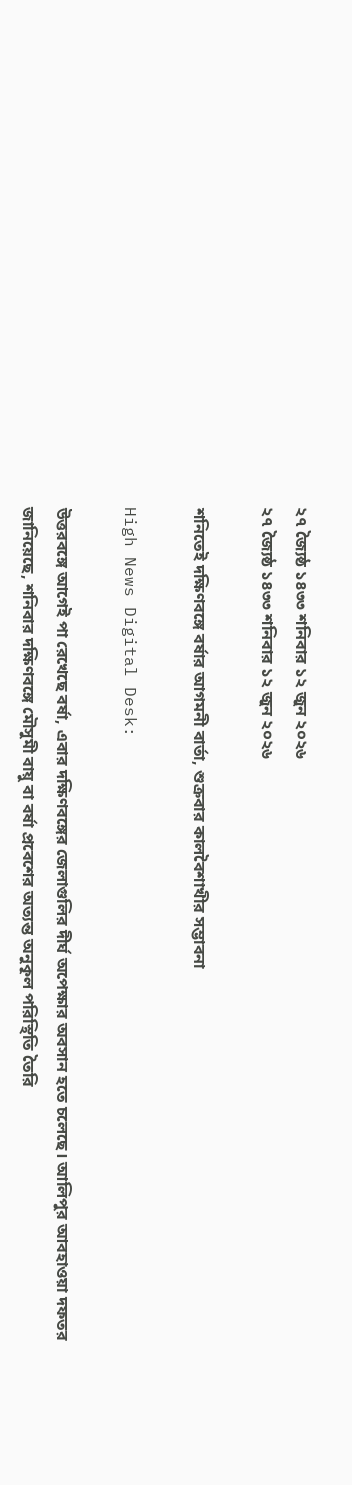২৭ জ্যৈষ্ঠ ১৪৩৩ শনিবার ১২ জুন ২০২৬
২৭ জ্যৈষ্ঠ ১৪৩৩ শনিবার ১২ জুন ২০২৬

শনিতেই দক্ষিণবঙ্গে বর্ষার আগমনী বার্তা, শুক্রবার কালবৈশাখীর সম্ভাবনা

High News Digital Desk:

উত্তরবঙ্গে আগেই পা রেখেছে বর্ষা, এবার দক্ষিণবঙ্গের জেলাগুলির দীর্ঘ অপেক্ষার অবসান হতে চলেছে। আলিপুর আবহাওয়া দফতর জানিয়েছে, শনিবার দক্ষিণবঙ্গে মৌসুমী বায়ু বা বর্ষা প্রবেশের অত্যন্ত অনুকূল পরিস্থিতি তৈরি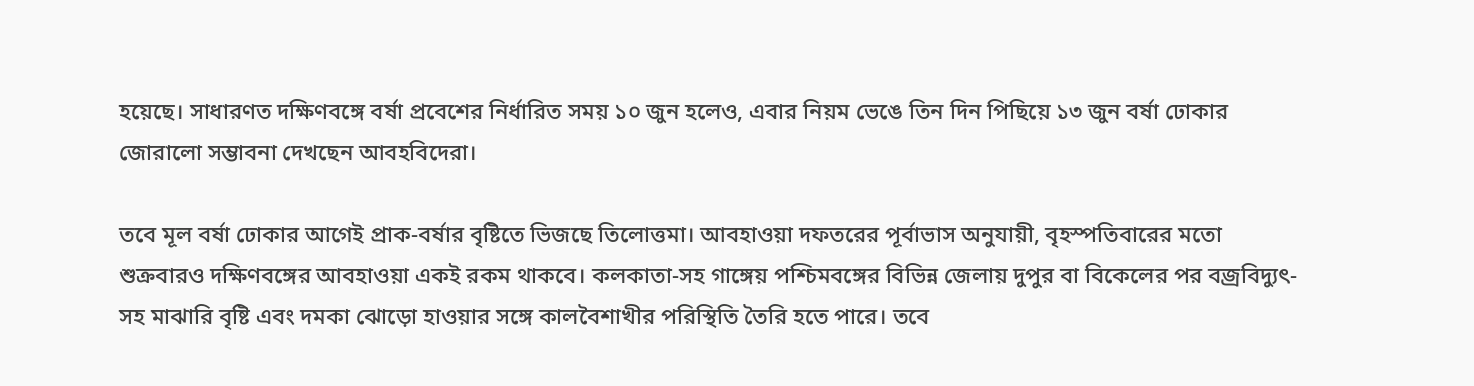হয়েছে। সাধারণত দক্ষিণবঙ্গে বর্ষা প্রবেশের নির্ধারিত সময় ১০ জুন হলেও, এবার নিয়ম ভেঙে তিন দিন পিছিয়ে ১৩ জুন বর্ষা ঢোকার জোরালো সম্ভাবনা দেখছেন আবহবিদেরা।

তবে মূল বর্ষা ঢোকার আগেই প্রাক-বর্ষার বৃষ্টিতে ভিজছে তিলোত্তমা। আবহাওয়া দফতরের পূর্বাভাস অনুযায়ী, বৃহস্পতিবারের মতো শুক্রবারও দক্ষিণবঙ্গের আবহাওয়া একই রকম থাকবে। কলকাতা-সহ গাঙ্গেয় পশ্চিমবঙ্গের বিভিন্ন জেলায় দুপুর বা বিকেলের পর বজ্রবিদ্যুৎ-সহ মাঝারি বৃষ্টি এবং দমকা ঝোড়ো হাওয়ার সঙ্গে কালবৈশাখীর পরিস্থিতি তৈরি হতে পারে। তবে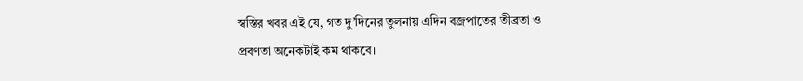স্বস্তির খবর এই যে, গত দু’দিনের তুলনায় এদিন বজ্রপাতের তীব্রতা ও প্রবণতা অনেকটাই কম থাকবে।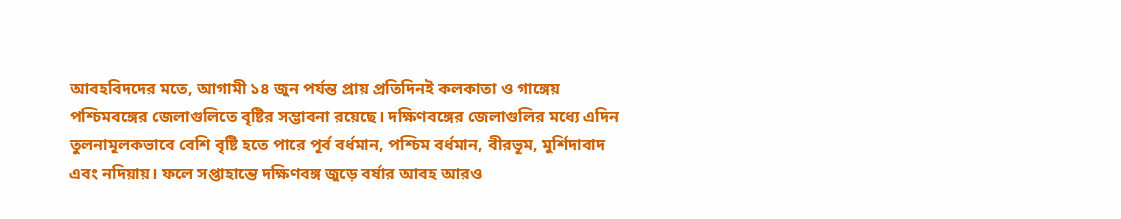আবহবিদদের মতে, আগামী ১৪ জুন পর্যন্ত প্রায় প্রতিদিনই কলকাতা ও গাঙ্গেয় পশ্চিমবঙ্গের জেলাগুলিতে বৃষ্টির সম্ভাবনা রয়েছে। দক্ষিণবঙ্গের জেলাগুলির মধ্যে এদিন তুলনামূলকভাবে বেশি বৃষ্টি হতে পারে পূর্ব বর্ধমান, পশ্চিম বর্ধমান, বীরভূম, মুর্শিদাবাদ এবং নদিয়ায়। ফলে সপ্তাহান্তে দক্ষিণবঙ্গ জুড়ে বর্ষার আবহ আরও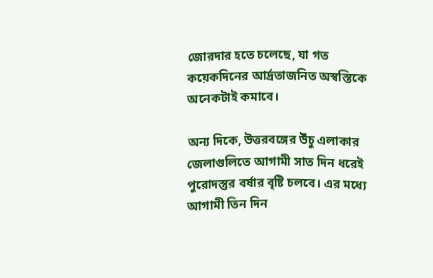জোরদার হতে চলেছে, যা গত কয়েকদিনের আর্দ্রতাজনিত অস্বস্তিকে অনেকটাই কমাবে।

অন্য দিকে, উত্তরবঙ্গের উঁচু এলাকার জেলাগুলিতে আগামী সাত দিন ধরেই পুরোদস্তুর বর্ষার বৃষ্টি চলবে। এর মধ্যে আগামী তিন দিন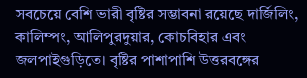সবচেয়ে বেশি ভারী বৃষ্টির সম্ভাবনা রয়েছে দার্জিলিং, কালিম্পং, আলিপুরদুয়ার, কোচবিহার এবং জলপাইগুড়িতে। বৃষ্টির পাশাপাশি উত্তরবঙ্গের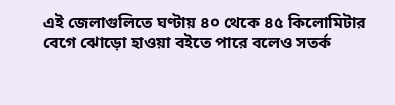এই জেলাগুলিতে ঘণ্টায় ৪০ থেকে ৪৫ কিলোমিটার বেগে ঝোড়ো হাওয়া বইতে পারে বলেও সতর্ক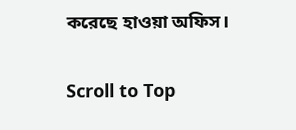করেছে হাওয়া অফিস।

Scroll to Top